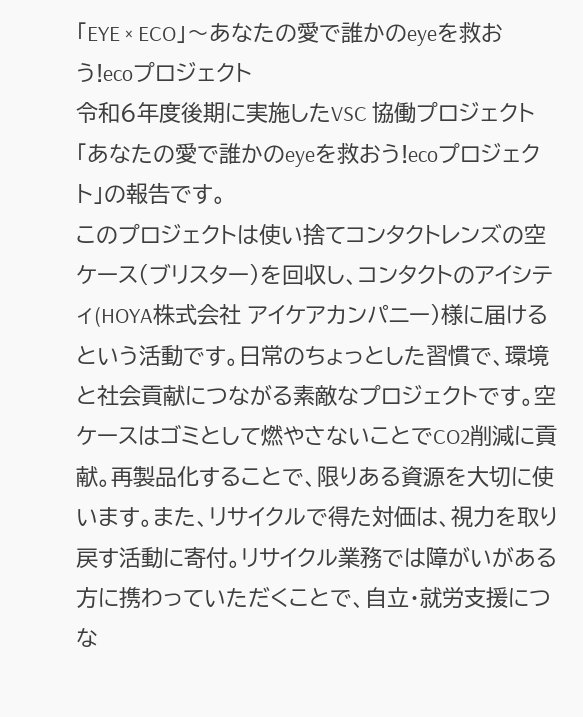「EYE × ECO」〜あなたの愛で誰かのeyeを救おう!ecoプロジェクト
令和6年度後期に実施したVSC 協働プロジェクト「あなたの愛で誰かのeyeを救おう!ecoプロジェクト」の報告です。
このプロジェクトは使い捨てコンタクトレンズの空ケース(ブリスター)を回収し、コンタクトのアイシティ(HOYA株式会社 アイケアカンパニー)様に届けるという活動です。日常のちょっとした習慣で、環境と社会貢献につながる素敵なプロジェクトです。空ケースはゴミとして燃やさないことでCO2削減に貢献。再製品化することで、限りある資源を大切に使います。また、リサイクルで得た対価は、視力を取り戻す活動に寄付。リサイクル業務では障がいがある方に携わっていただくことで、自立・就労支援につな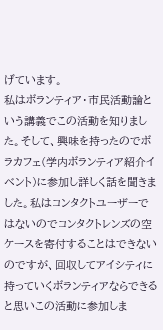げています。
私はボランティア・市民活動論という講義でこの活動を知りました。そして、興味を持ったのでボラカフェ(学内ボランティア紹介イベント)に参加し詳しく話を聞きました。私はコンタクトユーザーではないのでコンタクトレンズの空ケースを寄付することはできないのですが、回収してアイシティに持っていくボランティアならできると思いこの活動に参加しま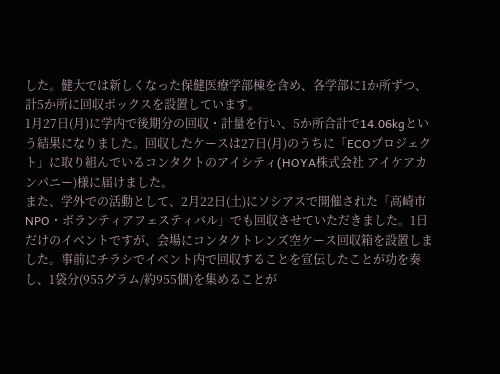した。健大では新しくなった保健医療学部棟を含め、各学部に1か所ずつ、計5か所に回収ボックスを設置しています。
1月27日(月)に学内で後期分の回収・計量を行い、5か所合計で14.06kgという結果になりました。回収したケースは27日(月)のうちに「ECOプロジェクト」に取り組んでいるコンタクトのアイシティ(HOYA株式会社 アイケアカンパニー)様に届けました。
また、学外での活動として、2月22日(土)にソシアスで開催された「高崎市NPO・ボランティアフェスティバル」でも回収させていただきました。1日だけのイベントですが、会場にコンタクトレンズ空ケース回収箱を設置しました。事前にチラシでイベント内で回収することを宣伝したことが功を奏し、1袋分(955グラム/約955個)を集めることが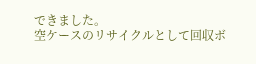できました。
空ケースのリサイクルとして回収ボ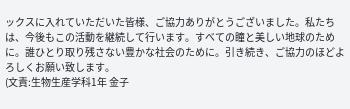ックスに入れていただいた皆様、ご協力ありがとうございました。私たちは、今後もこの活動を継続して行います。すべての瞳と美しい地球のために。誰ひとり取り残さない豊かな社会のために。引き続き、ご協力のほどよろしくお願い致します。
(文責:生物生産学科1年 金子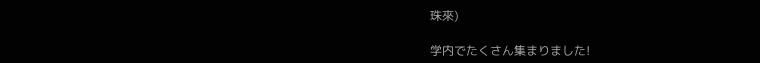珠來)

学内でたくさん集まりました!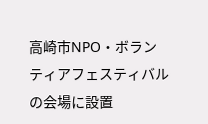高崎市NPO・ボランティアフェスティバルの会場に設置